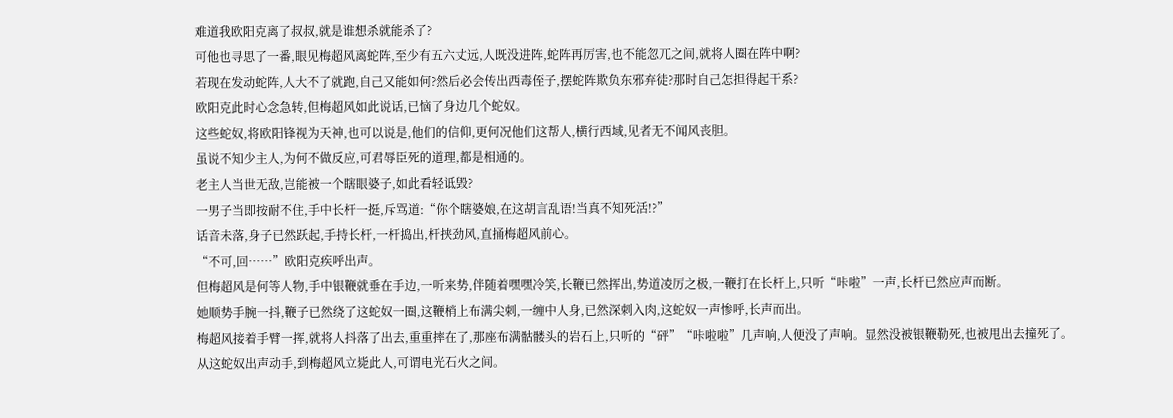难道我欧阳克离了叔叔,就是谁想杀就能杀了?
可他也寻思了一番,眼见梅超风离蛇阵,至少有五六丈远,人既没进阵,蛇阵再厉害,也不能忽兀之间,就将人圈在阵中啊?
若现在发动蛇阵,人大不了就跑,自己又能如何?然后必会传出西毒侄子,摆蛇阵欺负东邪弃徒?那时自己怎担得起干系?
欧阳克此时心念急转,但梅超风如此说话,已恼了身边几个蛇奴。
这些蛇奴,将欧阳锋视为天神,也可以说是,他们的信仰,更何况他们这帮人,横行西域,见者无不闻风丧胆。
虽说不知少主人,为何不做反应,可君辱臣死的道理,都是相通的。
老主人当世无敌,岂能被一个瞎眼婆子,如此看轻诋毁?
一男子当即按耐不住,手中长杆一挺,斥骂道:“你个瞎婆娘,在这胡言乱语!当真不知死活!?”
话音未落,身子已然跃起,手持长杆,一杆捣出,杆挟劲风,直捅梅超风前心。
“不可,回……”欧阳克疾呼出声。
但梅超风是何等人物,手中银鞭就垂在手边,一听来势,伴随着嘿嘿冷笑,长鞭已然挥出,势道凌厉之极,一鞭打在长杆上,只听“咔啦”一声,长杆已然应声而断。
她顺势手腕一抖,鞭子已然绕了这蛇奴一圈,这鞭梢上布满尖刺,一缠中人身,已然深刺入肉,这蛇奴一声惨呼,长声而出。
梅超风接着手臂一挥,就将人抖落了出去,重重摔在了,那座布满骷髅头的岩石上,只听的“砰”“咔啦啦”几声响,人便没了声响。显然没被银鞭勒死,也被甩出去撞死了。
从这蛇奴出声动手,到梅超风立毙此人,可谓电光石火之间。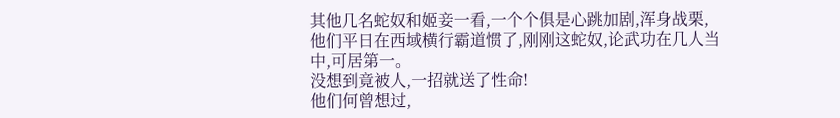其他几名蛇奴和姬妾一看,一个个俱是心跳加剧,浑身战栗,他们平日在西域横行霸道惯了,刚刚这蛇奴,论武功在几人当中,可居第一。
没想到竟被人,一招就送了性命!
他们何曾想过,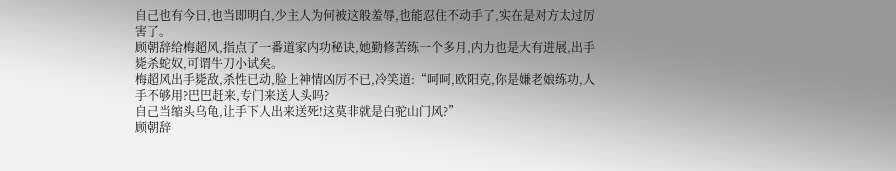自己也有今日,也当即明白,少主人为何被这般羞辱,也能忍住不动手了,实在是对方太过厉害了。
顾朝辞给梅超风,指点了一番道家内功秘诀,她勤修苦练一个多月,内力也是大有进展,出手毙杀蛇奴,可谓牛刀小试矣。
梅超风出手毙敌,杀性已动,脸上神情凶厉不已,冷笑道:“呵呵,欧阳克,你是嫌老娘练功,人手不够用?巴巴赶来,专门来送人头吗?
自己当缩头乌龟,让手下人出来送死!这莫非就是白驼山门风?”
顾朝辞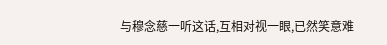与穆念慈一听这话,互相对视一眼,已然笑意难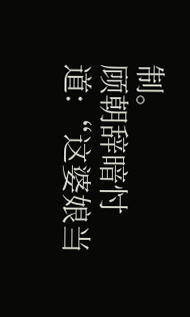制。
顾朝辞暗忖道:“这婆娘当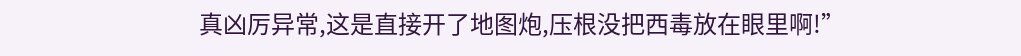真凶厉异常,这是直接开了地图炮,压根没把西毒放在眼里啊!”